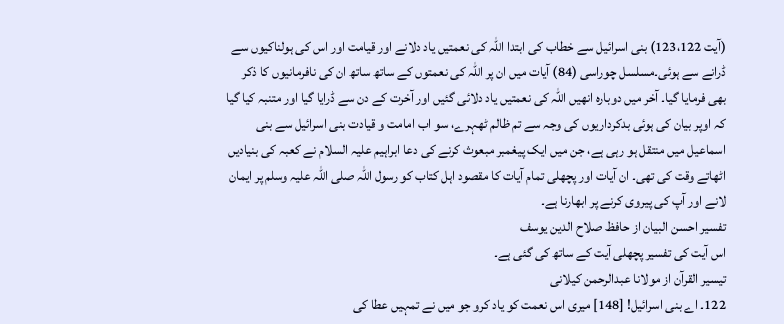(آیت 123،122) بنی اسرائیل سے خطاب کی ابتدا اللہ کی نعمتیں یاد دلانے اور قیامت اور اس کی ہولناکیوں سے ڈرانے سے ہوئی۔مسلسل چوراسی (84) آیات میں ان پر اللہ کی نعمتوں کے ساتھ ساتھ ان کی نافرمانیوں کا ذکر بھی فرمایا گیا۔ آخر میں دوبارہ انھیں اللہ کی نعمتیں یاد دلائی گئیں اور آخرت کے دن سے ڈرایا گیا اور متنبہ کیا گیا کہ اوپر بیان کی ہوئی بدکرداریوں کی وجہ سے تم ظالم ٹھہرے، سو اب امامت و قیادت بنی اسرائیل سے بنی اسماعیل میں منتقل ہو رہی ہے، جن میں ایک پیغمبر مبعوث کرنے کی دعا ابراہیم علیہ السلام نے کعبہ کی بنیادیں اٹھاتے وقت کی تھی۔ ان آیات اور پچھلی تمام آیات کا مقصود اہل کتاب کو رسول اللہ صلی اللہ علیہ وسلم پر ایمان لانے اور آپ کی پیروی کرنے پر ابھارنا ہے۔
تفسیر احسن البیان از حافظ صلاح الدین یوسف
اس آیت کی تفسیر پچھلی آیت کے ساتھ کی گئی ہے۔
تيسير القرآن از مولانا عبدالرحمن کیلانی
122۔ اے بنی اسرائیل! [148] میری اس نعمت کو یاد کرو جو میں نے تمہیں عطا کی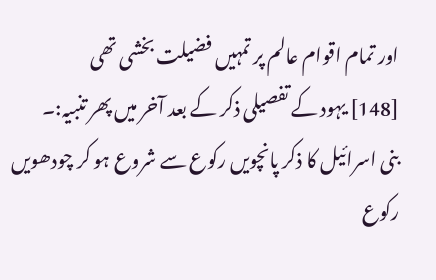اور تمام اقوام عالم پر تمہیں فضیلت بخشی تھی
[148] یہود کے تفصیلی ذکر کے بعد آخر میں پھر تنبیہ:۔
بنی اسرائیل کا ذکر پانچویں رکوع سے شروع ہو کر چودھویں رکوع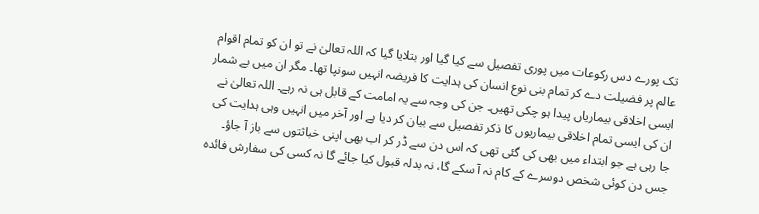تک پورے دس رکوعات میں پوری تفصیل سے کیا گیا اور بتلایا گیا کہ اللہ تعالیٰ نے تو ان کو تمام اقوام عالم پر فضیلت دے کر تمام بنی نوع انسان کی ہدایت کا فریضہ انہیں سونپا تھا۔ مگر ان میں بے شمار ایسی اخلاقی بیماریاں پیدا ہو چکی تھیں۔ جن کی وجہ سے یہ امامت کے قابل ہی نہ رہے۔ اللہ تعالیٰ نے ان کی ایسی تمام اخلاقی بیماریوں کا ذکر تفصیل سے بیان کر دیا ہے اور آخر میں انہیں وہی ہدایت کی جا رہی ہے جو ابتداء میں بھی کی گئی تھی کہ اس دن سے ڈر کر اب بھی اپنی خباثتوں سے باز آ جاؤ۔ جس دن کوئی شخص دوسرے کے کام نہ آ سکے گا، نہ بدلہ قبول کیا جائے گا نہ کسی کی سفارش فائدہ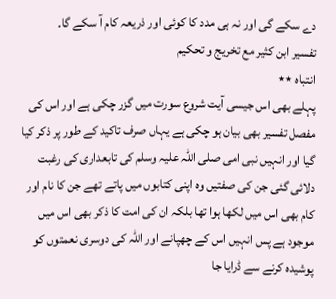دے سکے گی اور نہ ہی مدد کا کوئی اور ذریعہ کام آ سکے گا۔
تفسیر ابن کثیر مع تخریج و تحکیم
انتباہ ٭٭
پہلے بھی اس جیسی آیت شروع سورت میں گزر چکی ہے اور اس کی مفصل تفسیر بھی بیان ہو چکی ہے یہاں صرف تاکید کے طور پر ذکر کیا گیا اور انہیں نبی امی صلی اللہ علیہ وسلم کی تابعداری کی رغبت دلائی گئی جن کی صفتیں وہ اپنی کتابوں میں پاتے تھے جن کا نام اور کام بھی اس میں لکھا ہوا تھا بلکہ ان کی امت کا ذکر بھی اس میں موجود ہے پس انہیں اس کے چھپانے اور اللہ کی دوسری نعمتوں کو پوشیدہ کرنے سے ڈرایا جا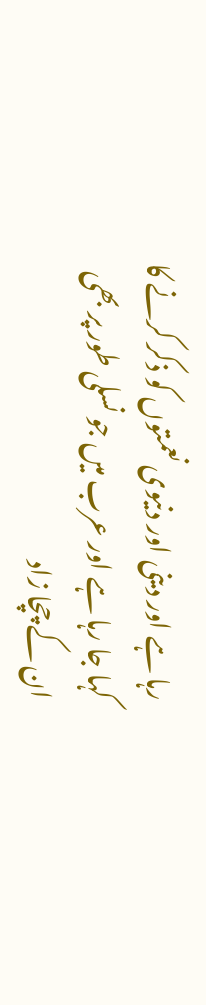رہا ہے اور دینی اور دنیوی نعمتوں کو ذکر کرنے کا کہا جا رہا ہے اور عرب میں جو نسلی طور پر بھی ان کے چچا زاد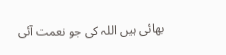بھائی ہیں اللہ کی جو نعمت آئی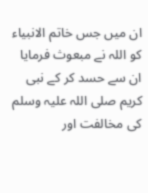ان میں جس خاتم الانبیاء کو اللہ نے مبعوث فرمایا ان سے حسد کر کے نبی کریم صلی اللہ علیہ وسلم کی مخالفت اور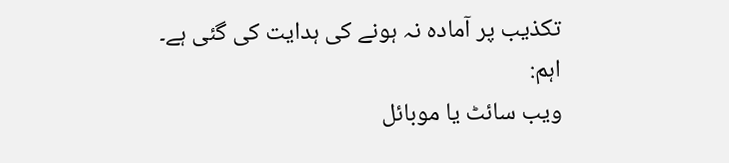تکذیب پر آمادہ نہ ہونے کی ہدایت کی گئی ہے۔
اہم:
ویب سائٹ یا موبائل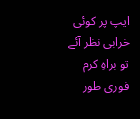ایپ پر کوئی خرابی نظر آئے تو براہِ کرم فوری طور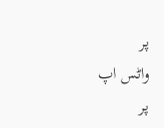پر
واٹس اپ
پر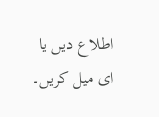اطلاع دیں یا
ای میل کریں۔